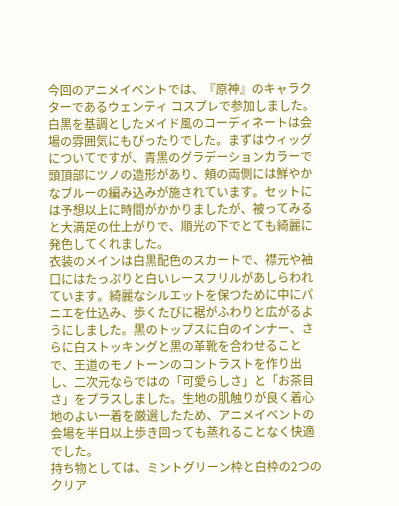今回のアニメイベントでは、『原神』のキャラクターであるウェンティ コスプレで参加しました。白黒を基調としたメイド風のコーディネートは会場の雰囲気にもぴったりでした。まずはウィッグについてですが、青黒のグラデーションカラーで頭頂部にツノの造形があり、頬の両側には鮮やかなブルーの編み込みが施されています。セットには予想以上に時間がかかりましたが、被ってみると大満足の仕上がりで、順光の下でとても綺麗に発色してくれました。
衣装のメインは白黒配色のスカートで、襟元や袖口にはたっぷりと白いレースフリルがあしらわれています。綺麗なシルエットを保つために中にパニエを仕込み、歩くたびに裾がふわりと広がるようにしました。黒のトップスに白のインナー、さらに白ストッキングと黒の革靴を合わせることで、王道のモノトーンのコントラストを作り出し、二次元ならではの「可愛らしさ」と「お茶目さ」をプラスしました。生地の肌触りが良く着心地のよい一着を厳選したため、アニメイベントの会場を半日以上歩き回っても蒸れることなく快適でした。
持ち物としては、ミントグリーン枠と白枠の2つのクリア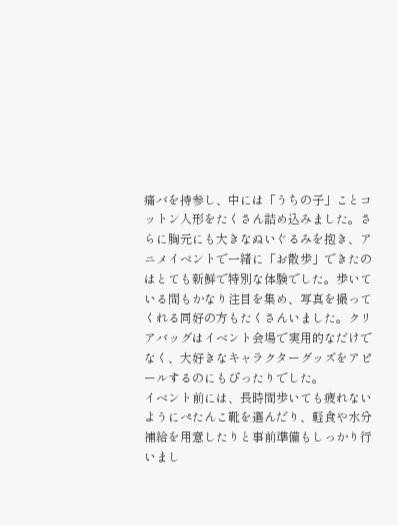痛バを持参し、中には「うちの子」ことコットン人形をたくさん詰め込みました。さらに胸元にも大きなぬいぐるみを抱き、アニメイベントで一緒に「お散歩」できたのはとても新鮮で特別な体験でした。歩いている間もかなり注目を集め、写真を撮ってくれる同好の方もたくさんいました。クリアバッグはイベント会場で実用的なだけでなく、大好きなキャラクターグッズをアピールするのにもぴったりでした。
イベント前には、長時間歩いても疲れないようにぺたんこ靴を選んだり、軽食や水分補給を用意したりと事前準備もしっかり行いまし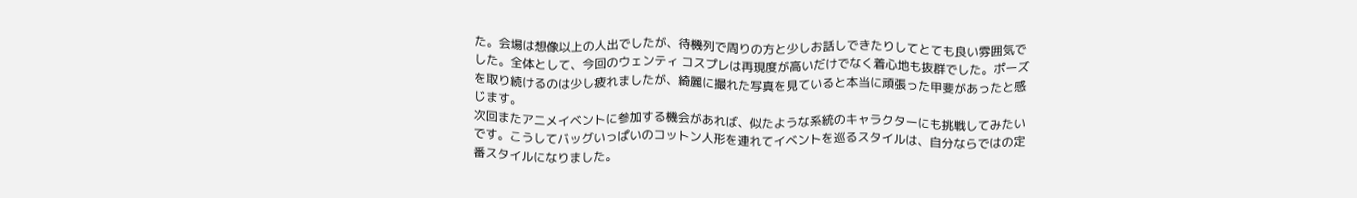た。会場は想像以上の人出でしたが、待機列で周りの方と少しお話しできたりしてとても良い雰囲気でした。全体として、今回のウェンティ コスプレは再現度が高いだけでなく着心地も抜群でした。ポーズを取り続けるのは少し疲れましたが、綺麗に撮れた写真を見ていると本当に頑張った甲斐があったと感じます。
次回またアニメイベントに参加する機会があれば、似たような系統のキャラクターにも挑戦してみたいです。こうしてバッグいっぱいのコットン人形を連れてイベントを巡るスタイルは、自分ならではの定番スタイルになりました。